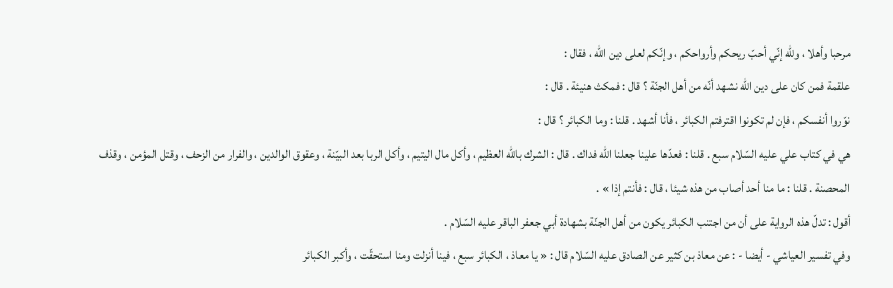مرحبا وأهلا ، وللّه إنّي أحبّ ريحكم وأرواحكم ، وإنّكم لعلى دين اللّه ، فقال :
علقمة فمن كان على دين اللّه نشهد أنّه من أهل الجنّة ؟ قال : فمكث هنيئة . قال :
نوّروا أنفسكم ، فإن لم تكونوا اقترفتم الكبائر ، فأنا أشهد . قلنا : وما الكبائر ؟ قال :
هي في كتاب علي عليه السّلام سبع . قلنا : فعدّها علينا جعلنا اللّه فداك . قال : الشرك باللّه العظيم ، وأكل مال اليتيم ، وأكل الربا بعد البيّنة ، وعقوق الوالدين ، والفرار من الزحف ، وقتل المؤمن ، وقذف المحصنة . قلنا : ما منا أحد أصاب من هذه شيئا ، قال : فأنتم إذا » .
أقول : تدلّ هذه الرواية على أن من اجتنب الكبائر يكون من أهل الجنّة بشهادة أبي جعفر الباقر عليه السّلام .
وفي تفسير العياشي - أيضا - : عن معاذ بن كثير عن الصادق عليه السّلام قال : « يا معاذ ، الكبائر سبع ، فينا أنزلت ومنا استحقّت ، وأكبر الكبائر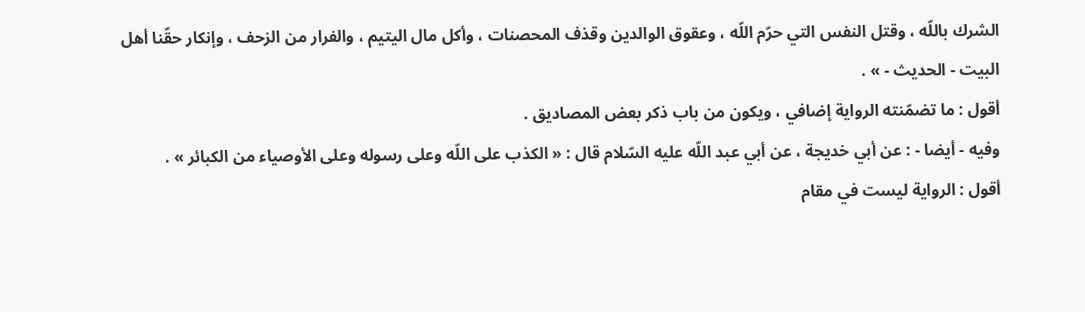الشرك باللّه ، وقتل النفس التي حرّم اللّه ، وعقوق الوالدين وقذف المحصنات ، وأكل مال اليتيم ، والفرار من الزحف ، وإنكار حقّنا أهل البيت - الحديث - » .
أقول : ما تضمّنته الرواية إضافي ، ويكون من باب ذكر بعض المصاديق .
وفيه - أيضا - : عن أبي خديجة ، عن أبي عبد اللّه عليه السّلام قال : « الكذب على اللّه وعلى رسوله وعلى الأوصياء من الكبائر » .
أقول : الرواية ليست في مقام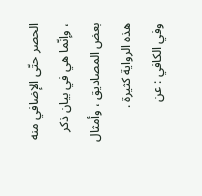الحصر حتّى الإضافي منه ، وإنّما هي في بيان ذكر بعض المصاديق ، وأمثال هذه الرواية كثيرة .
وفي الكافي : عن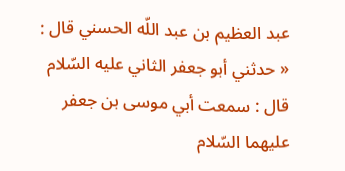عبد العظيم بن عبد اللّه الحسني قال : « حدثني أبو جعفر الثاني عليه السّلام قال : سمعت أبي موسى بن جعفر عليهما السّلام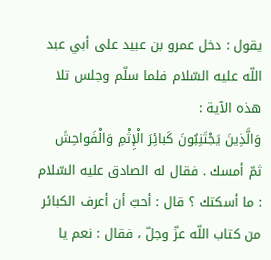يقول : دخل عمرو بن عبيد على أبي عبد اللّه عليه السّلام فلما سلّم وجلس تلا هذه الآية :
وَالَّذِينَ يَجْتَنِبُونَ كَبائِرَ الْإِثْمِ وَالْفَواحِشَ
ثمّ أمسك . فقال له الصادق عليه السّلام : ما أسكتك ؟ قال : أحبّ أن أعرف الكبائر من كتاب اللّه عزّ وجلّ ، فقال : نعم يا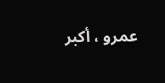عمرو ، أكبر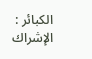الكبائر : الإشراك